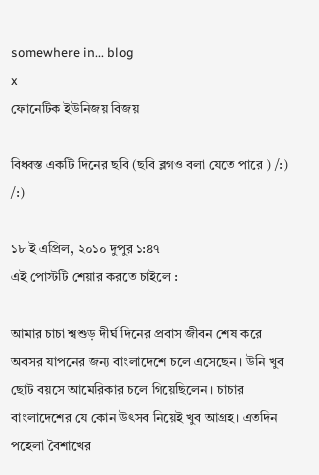somewhere in... blog
x
ফোনেটিক ইউনিজয় বিজয়

বিধ্বস্ত একটি দিনের ছবি (ছবি ব্লগও বলা যেতে পারে ) /:) /:)

১৮ ই এপ্রিল, ২০১০ দুপুর ১:৪৭
এই পোস্টটি শেয়ার করতে চাইলে :

আমার চাচা শ্বশুড় দীর্ঘ দিনের প্রবাস জীবন শেষ করে অবসর যাপনের জন্য বাংলাদেশে চলে এসেছেন। উনি খুব ছোট বয়সে আমেরিকার চলে গিয়েছিলেন। চাচার বাংলাদেশের যে কোন উৎসব নিয়েই খুব আগ্রহ। এতদিন পহেলা বৈশাখের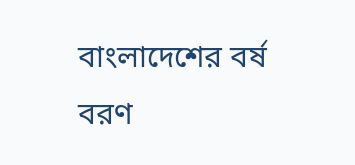বাংলাদেশের বর্ষ বরণ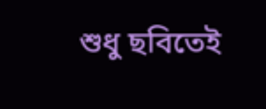শুধু ছবিতেই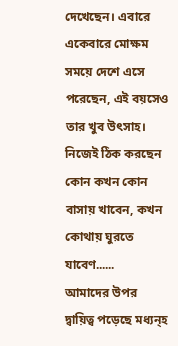দেখেছেন। এবারে একেবারে মোক্ষম সময়ে দেশে এসে পরেছেন, এই বয়সেও তার খুব উৎসাহ। নিজেই ঠিক করছেন কোন কখন কোন বাসায় খাবেন, কখন কোথায় ঘুরতে যাবেণ......
আমাদের উপর দ্বায়িত্ব পড়েছে মধ্যন্হ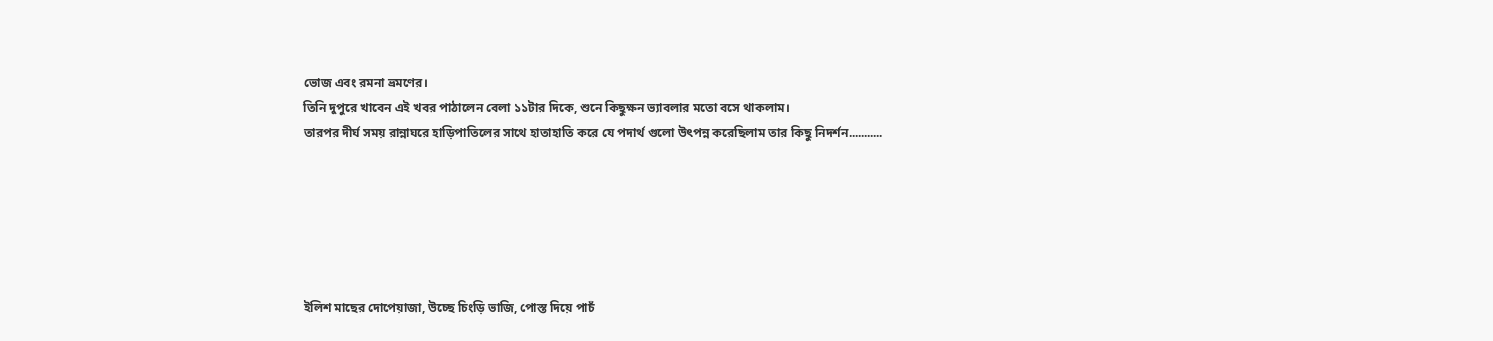ভোজ এবং রমনা ভ্রমণের।
তিনি দুপুরে খাবেন এই খবর পাঠালেন বেলা ১১টার দিকে, শুনে কিছুক্ষন ভ্যাবলার মতো বসে থাকলাম।
তারপর দীর্ঘ সময় রান্নাঘরে হাড়িপাতিলের সাথে হাতাহাতি করে যে পদার্থ গুলো উৎপন্ন করেছিলাম তার কিছু নিদর্শন...........






ইলিশ মাছের দোপেয়াজা, উচ্ছে চিংড়ি ভাজি, পোস্ত দিয়ে পাচঁ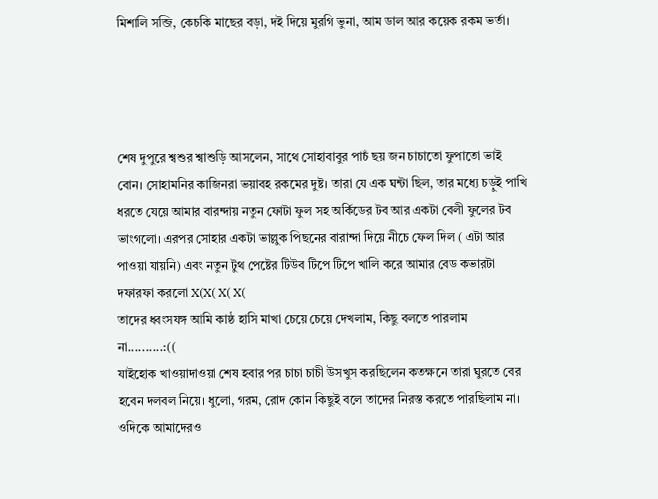মিশালি সব্জি, কেচকি মাছের বড়া, দই দিয়ে মুরগি ভুনা, আম ডাল আর কয়েক রকম ভর্তা।




শেষ দুপুরে শ্বশুর শ্বাশুড়ি আসলেন, সাথে সোহাবাবুর পাচঁ ছয় জন চাচাতো ফুপাতো ভাই বোন। সোহামনির কাজিনরা ভয়াবহ রকমের দুষ্ট। তারা যে এক ঘন্টা ছিল, তার মধ্যে চড়ুই পাখি ধরতে যেয়ে আমার বারন্দায় নতুন ফোটা ফুল সহ অর্কিডের টব আর একটা বেলী ফুলের টব ভাংগলো। এরপর সোহার একটা ভাল্লুক পিছনের বারান্দা দিয়ে নীচে ফেল দিল ( এটা আর পাওয়া যায়নি) এবং নতুন টুথ পেষ্টের টিউব টিপে টিপে খালি করে আমার বেড কভারটা দফারফা করলো X(X( X( X(
তাদের ধ্বংসযঙ্গ আমি কাষ্ঠ হাসি মাখা চেয়ে চেয়ে দেখলাম, কিছু বলতে পারলাম না..........:((
যাইহোক খাওয়াদাওয়া শেষ হবার পর চাচা চাচী উসখুস করছিলেন কতক্ষনে তারা ঘুরতে বের হবেন দলবল নিয়ে। ধুলো, গরম, রোদ কোন কিছুই বলে তাদের নিরস্ত করতে পারছিলাম না। ওদিকে আমাদেরও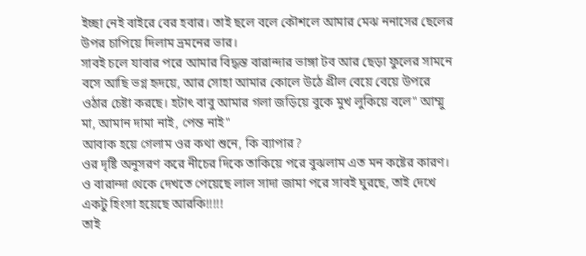ইচ্ছা নেই বাইরে বের হবার। তাই ছলে বলে কৌশলে আমার মেঝ ননাসের ছেলের উপর চাপিয়ে দিলাম ভ্রমনের ভার।
সাবই চলে যাবার পরে আমার বিদ্ধস্ত বারান্দার ভাঙ্গা টব আর ছেড়া ফুলের সামনে বসে আছি ভগ্ন হৃদয়ে, আর সোহা আমার কোলে উঠে গ্রীল বেয়ে বেয়ে উপরে ওঠার চেষ্টা করছে। হটাৎ বাবু আমার গলা জড়িয়ে বুকে মুখ লুকিয়ে বলে" আম্মু মা, আমান দামা নাই, পেন্ত নাই"
আবাক হয়ে গেলাম ওর কথা শুনে, কি ব্যাপার?
ওর দৃষ্টি অনুসরণ করে নীচের দিকে তাকিয়ে পরে বুঝলাম এত মন কষ্টের কারণ। ও বারান্দা থেকে দেখতে পেয়েছে লাল সাদা জামা পরে সাবই ঘুরছে, তাই দেখে একটু হিংসা হয়েছে আরকি!!!!!
তাই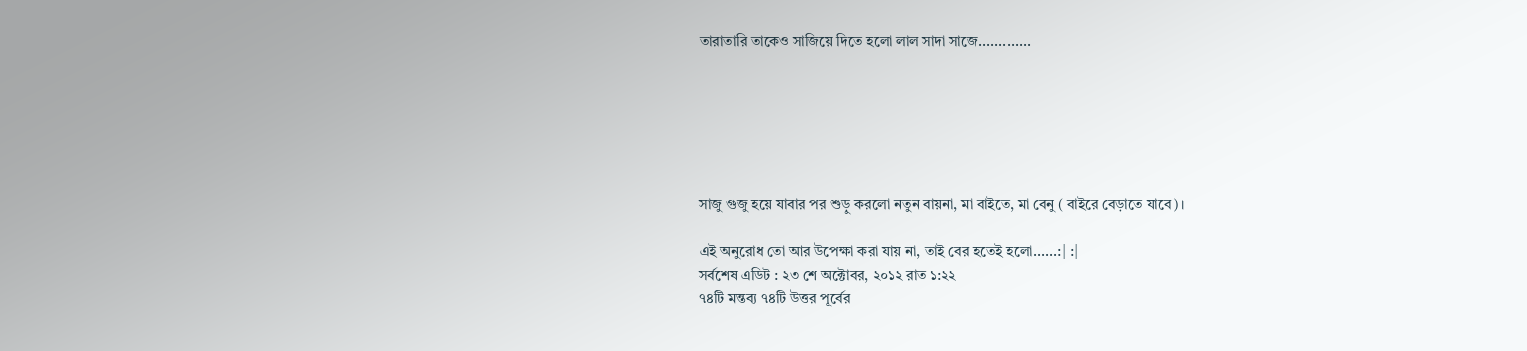তারাতারি তাকেও সাজিয়ে দিতে হলো লাল সাদা সাজে.............






সাজু গুজু হয়ে যাবার পর শুড়ু করলো নতুন বায়না, মা বাইতে, মা বেনু ( বাইরে বেড়াতে যাবে)।

এই অনুরোধ তো আর উপেক্ষা করা যায় না, তাই বের হতেই হলো......:| :|
সর্বশেষ এডিট : ২৩ শে অক্টোবর, ২০১২ রাত ১:২২
৭৪টি মন্তব্য ৭৪টি উত্তর পূর্বের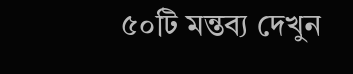৫০টি মন্তব্য দেখুন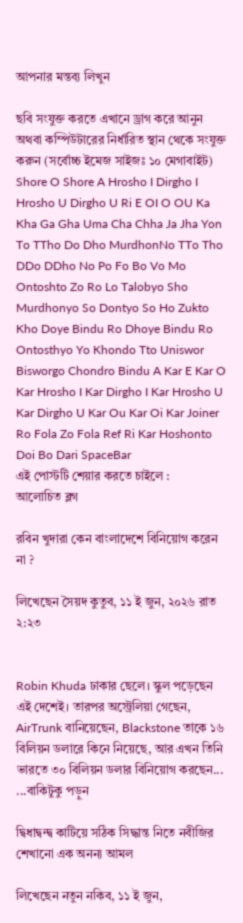আপনার মন্তব্য লিখুন

ছবি সংযুক্ত করতে এখানে ড্রাগ করে আনুন অথবা কম্পিউটারের নির্ধারিত স্থান থেকে সংযুক্ত করুন (সর্বোচ্চ ইমেজ সাইজঃ ১০ মেগাবাইট)
Shore O Shore A Hrosho I Dirgho I Hrosho U Dirgho U Ri E OI O OU Ka Kha Ga Gha Uma Cha Chha Ja Jha Yon To TTho Do Dho MurdhonNo TTo Tho DDo DDho No Po Fo Bo Vo Mo Ontoshto Zo Ro Lo Talobyo Sho Murdhonyo So Dontyo So Ho Zukto Kho Doye Bindu Ro Dhoye Bindu Ro Ontosthyo Yo Khondo Tto Uniswor Bisworgo Chondro Bindu A Kar E Kar O Kar Hrosho I Kar Dirgho I Kar Hrosho U Kar Dirgho U Kar Ou Kar Oi Kar Joiner Ro Fola Zo Fola Ref Ri Kar Hoshonto Doi Bo Dari SpaceBar
এই পোস্টটি শেয়ার করতে চাইলে :
আলোচিত ব্লগ

রবিন খুদারা কেন বাংলাদেশে বিনিয়োগ করেন না ?

লিখেছেন সৈয়দ কুতুব, ১১ ই জুন, ২০২৬ রাত ২:২৩


Robin Khuda ঢাকার ছেলে। স্কুল পড়েছেন এই দেশেই। তারপর অস্ট্রেলিয়া গেছেন, AirTrunk বানিয়েছেন, Blackstone তাকে ১৬ বিলিয়ন ডলারে কিনে নিয়েছে, আর এখন তিনি ভারতে ৩০ বিলিয়ন ডলার বিনিয়োগ করছেন... ...বাকিটুকু পড়ুন

দ্বিধাদ্বন্দ্ব কাটিয়ে সঠিক সিদ্ধান্ত নিতে নবীজির শেখানো এক অনন্য আমল

লিখেছেন নতুন নকিব, ১১ ই জুন,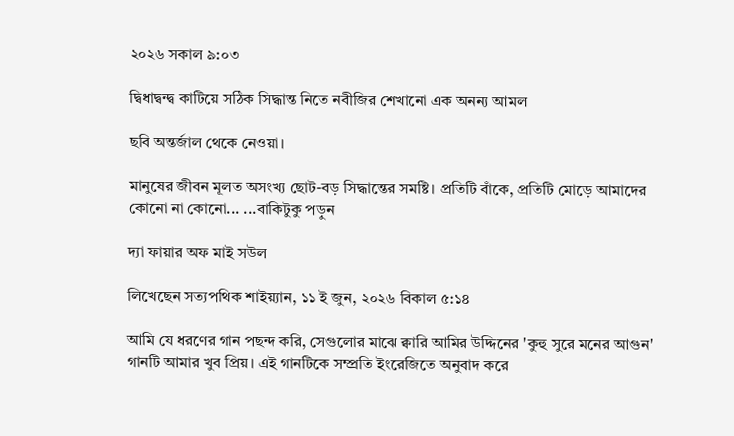২০২৬ সকাল ৯:০৩

দ্বিধাদ্বন্দ্ব কাটিয়ে সঠিক সিদ্ধান্ত নিতে নবীজির শেখানো এক অনন্য আমল

ছবি অন্তর্জাল থেকে নেওয়া।

মানুষের জীবন মূলত অসংখ্য ছোট-বড় সিদ্ধান্তের সমষ্টি। প্রতিটি বাঁকে, প্রতিটি মোড়ে আমাদের কোনো না কোনো... ...বাকিটুকু পড়ুন

দ্যা ফায়ার অফ মাই সউল

লিখেছেন সত্যপথিক শাইয়্যান, ১১ ই জুন, ২০২৬ বিকাল ৫:১৪

আমি যে ধরণের গান পছন্দ করি, সেগুলোর মাঝে ক্বারি আমির উদ্দিনের 'কুহু সুরে মনের আগুন' গানটি আমার খুব প্রিয়। এই গানটিকে সম্প্রতি ইংরেজিতে অনুবাদ করে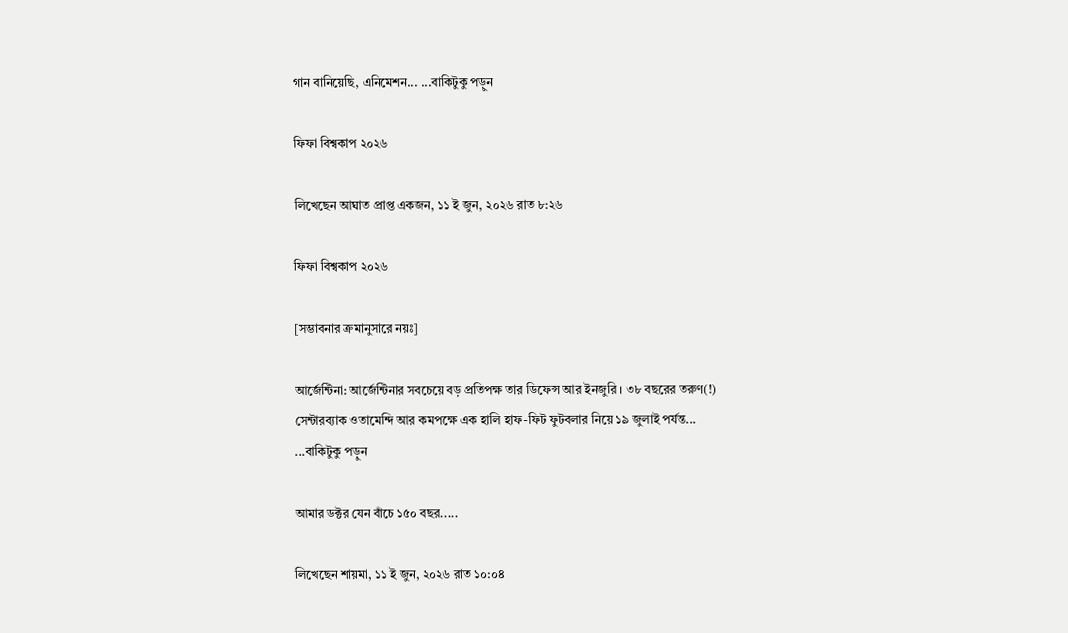গান বানিয়েছি, এনিমেশন... ...বাকিটুকু পড়ুন

ফিফা বিশ্বকাপ ২০২৬

লিখেছেন আঘাত প্রাপ্ত একজন, ১১ ই জুন, ২০২৬ রাত ৮:২৬

ফিফা বিশ্বকাপ ২০২৬

[সম্ভাবনার ক্রমানুসারে নয়ঃ]

আর্জেন্টিনা: আর্জেন্টিনার সবচেয়ে বড় প্রতিপক্ষ তার ডিফেন্স আর ইনজুরি । ৩৮ বছরের তরুণ(!) সেন্টারব্যাক ওতামেন্দি আর কমপক্ষে এক হালি হাফ-ফিট ফুটবলার নিয়ে ১৯ জুলাই পর্যন্ত... ...বাকিটুকু পড়ুন

আমার ডক্টর যেন বাঁচে ১৫০ বছর.....

লিখেছেন শায়মা, ১১ ই জুন, ২০২৬ রাত ১০:০৪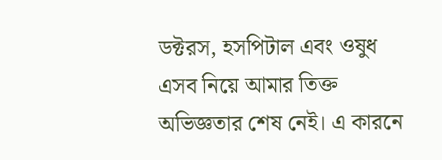ডক্টরস, হসপিটাল এবং ওষুধ এসব নিয়ে আমার তিক্ত অভিজ্ঞতার শেষ নেই। এ কারনে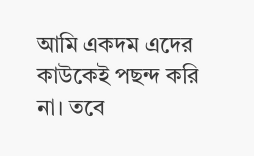আমি একদম এদের কাউকেই পছন্দ করি না। তবে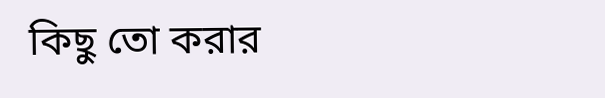কিছু তো করার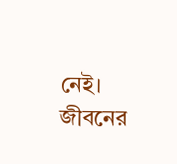নেই। জীবনের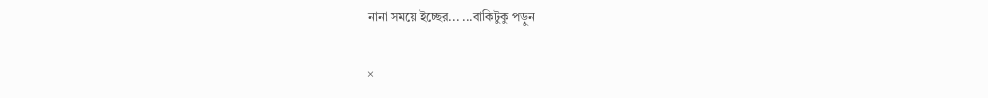নানা সময়ে ইচ্ছের... ...বাকিটুকু পড়ুন

×